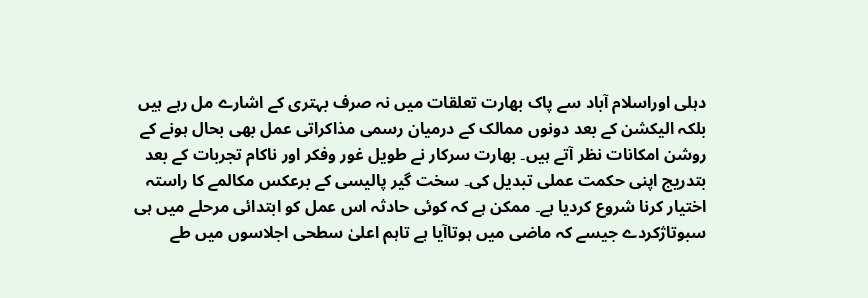دہلی اوراسلام آباد سے پاک بھارت تعلقات میں نہ صرف بہتری کے اشارے مل رہے ہیں بلکہ الیکشن کے بعد دونوں ممالک کے درمیان رسمی مذاکراتی عمل بھی بحال ہونے کے روشن امکانات نظر آتے ہیں۔ بھارت سرکار نے طویل غور وفکر اور ناکام تجربات کے بعد بتدریج اپنی حکمت عملی تبدیل کی۔ سخت گیر پالیسی کے برعکس مکالمے کا راستہ اختیار کرنا شروع کردیا ہے۔ ممکن ہے کہ کوئی حادثہ اس عمل کو ابتدائی مرحلے میں ہی سبوتاژکردے جیسے کہ ماضی میں ہوتاآیا ہے تاہم اعلیٰ سطحی اجلاسوں میں طے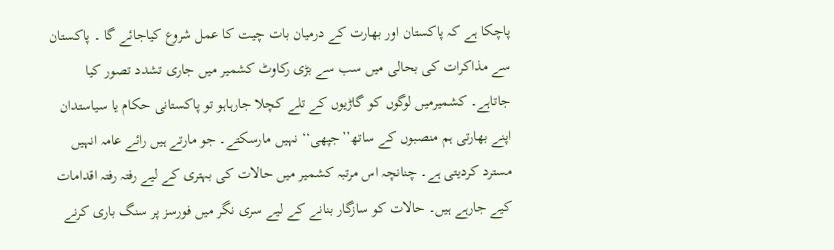پاچکا ہے کہ پاکستان اور بھارت کے درمیان بات چیت کا عمل شروع کیاجائے گا ۔ پاکستان سے مذاکرات کی بحالی میں سب سے بڑی رکاوٹ کشمیر میں جاری تشدد تصور کیا جاتاہے۔ کشمیرمیں لوگوں کو گاڑیوں کے تلے کچلا جارہاہو تو پاکستانی حکام یا سیاستدان اپنے بھارتی ہم منصبوں کے ساتھ’’جپھی‘‘ نہیں مارسکتے۔ جو مارتے ہیں رائے عامہ انہیں مسترد کردیتی ہے۔ چنانچہ اس مرتبہ کشمیر میں حالات کی بہتری کے لیے رفتہ رفتہ اقدامات کیے جارہے ہیں۔ حالات کو سازگار بنانے کے لیے سری نگر میں فورسز پر سنگ باری کرنے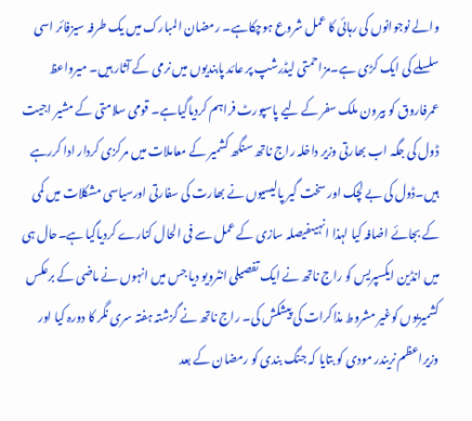والے نوجوانوں کی رہائی کا عمل شروع ہوچکاہے۔ رمضان المبارک میں یک طرفہ سیزفائر اسی سلسلے کی ایک کڑی ہے۔مزاحمتی لیڈرشپ پر عائد پابندیوں میں نرمی کے آثار ہیں۔ میرواعظ عمرفاروق کو بیرون ملک سفر کے لیے پاسپورٹ فراہم کردیاگیاہے۔ قومی سلامتی کے مشیر اجیت ڈول کی جگہ اب بھارتی وزیر داخلہ راج ناتھ سنگھ کشمیر کے معاملات میں مرکزی کردار ادا کررہے ہیں۔ڈول کی بے لچک اور سخت گیر پالیسیوں نے بھارت کی سفارتی اورسیاسی مشکلات میں کمی کے بجائے اضافہ کیا لہذا انہیںفیصلہ سازی کے عمل سے فی الحال کنارے کردیاگیا ہے۔حال ہی میں انڈین ایکسپریس کو راج ناتھ نے ایک تفصیلی انٹرویو دیا جس میں انہوں نے ماضی کے برعکس کشمیریوں کوغیر مشروط مذاکرات کی پیشکش کی۔ راج ناتھ نے گزشتہ ہفتہ سری نگر کا دورہ کیا اور وزیراعظم نریندر مودی کو بتایا کہ جنگ بندی کو رمضان کے بعد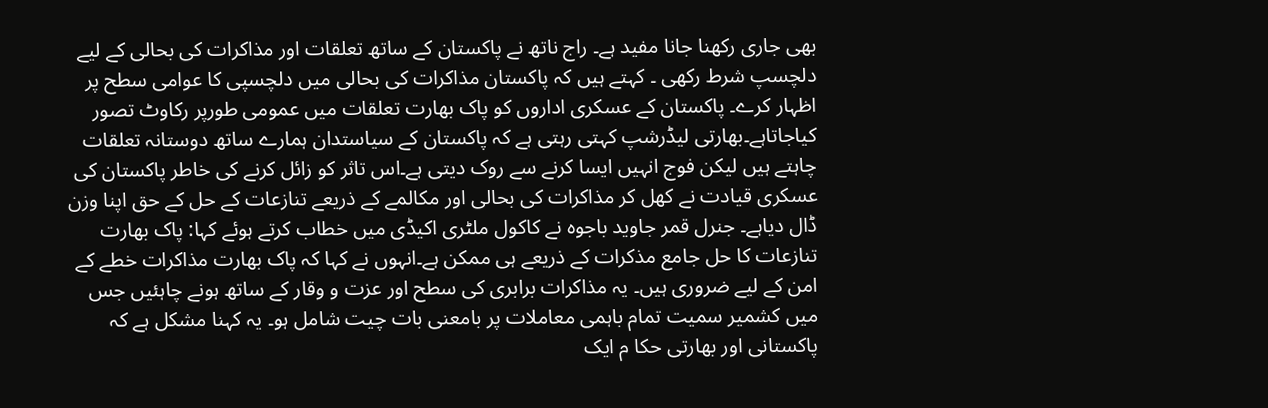بھی جاری رکھنا جانا مفید ہے۔ راج ناتھ نے پاکستان کے ساتھ تعلقات اور مذاکرات کی بحالی کے لیے دلچسپ شرط رکھی ۔ کہتے ہیں کہ پاکستان مذاکرات کی بحالی میں دلچسپی کا عوامی سطح پر اظہار کرے۔ پاکستان کے عسکری اداروں کو پاک بھارت تعلقات میں عمومی طورپر رکاوٹ تصور کیاجاتاہے۔بھارتی لیڈرشپ کہتی رہتی ہے کہ پاکستان کے سیاستدان ہمارے ساتھ دوستانہ تعلقات چاہتے ہیں لیکن فوج انہیں ایسا کرنے سے روک دیتی ہے۔اس تاثر کو زائل کرنے کی خاطر پاکستان کی عسکری قیادت نے کھل کر مذاکرات کی بحالی اور مکالمے کے ذریعے تنازعات کے حل کے حق اپنا وزن ڈال دیاہے۔ جنرل قمر جاوید باجوہ نے کاکول ملٹری اکیڈی میں خطاب کرتے ہوئے کہا: پاک بھارت تنازعات کا حل جامع مذکرات کے ذریعے ہی ممکن ہے۔انہوں نے کہا کہ پاک بھارت مذاکرات خطے کے امن کے لیے ضروری ہیں۔ یہ مذاکرات برابری کی سطح اور عزت و وقار کے ساتھ ہونے چاہئیں جس میں کشمیر سمیت تمام باہمی معاملات پر بامعنی بات چیت شامل ہو۔ یہ کہنا مشکل ہے کہ پاکستانی اور بھارتی حکا م ایک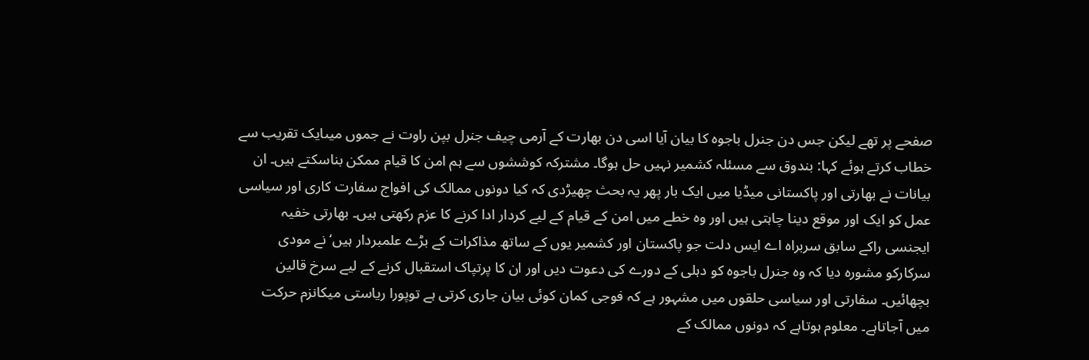صفحے پر تھے لیکن جس دن جنرل باجوہ کا بیان آیا اسی دن بھارت کے آرمی چیف جنرل بپن راوت نے جموں میںایک تقریب سے خطاب کرتے ہوئے کہا: بندوق سے مسئلہ کشمیر نہیں حل ہوگا۔ مشترکہ کوششوں سے ہم امن کا قیام ممکن بناسکتے ہیں۔ ان بیانات نے بھارتی اور پاکستانی میڈیا میں ایک بار پھر یہ بحث چھیڑدی کہ کیا دونوں ممالک کی افواج سفارت کاری اور سیاسی عمل کو ایک اور موقع دینا چاہتی ہیں اور وہ خطے میں امن کے قیام کے لیے کردار ادا کرنے کا عزم رکھتی ہیں۔ بھارتی خفیہ ایجنسی راکے سابق سربراہ اے ایس دلت جو پاکستان اور کشمیر یوں کے ساتھ مذاکرات کے بڑے علمبردار ہیں‘ نے مودی سرکارکو مشورہ دیا کہ وہ جنرل باجوہ کو دہلی کے دورے کی دعوت دیں اور ان کا پرتپاک استقبال کرنے کے لیے سرخ قالین بچھائیں۔ سفارتی اور سیاسی حلقوں میں مشہور ہے کہ فوجی کمان کوئی بیان جاری کرتی ہے توپورا ریاستی میکانزم حرکت میں آجاتاہے۔ معلوم ہوتاہے کہ دونوں ممالک کے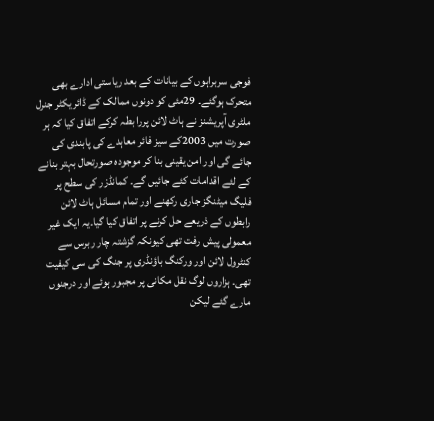فوجی سربراہوں کے بیانات کے بعد ریاستی ادارے بھی متحرک ہوگئے۔ 29مئی کو دونوں ممالک کے ڈائریکٹر جنرل ملٹری آپریشنز نے ہاٹ لائن پررا بطہ کرکے اتفاق کیا کہ ہر صورت میں 2003کے سیز فائر معاہدے کی پابندی کی جائے گی اور امن یقینی بنا کر موجودہ صورتحال بہتر بنانے کے لئے اقدامات کئے جائیں گے۔ کمانڈزر کی سطح پر فلیگ میٹنگز جاری رکھنے اور تمام مسائل ہاٹ لائن رابطوں کے ذریعے حل کرنے پر اتفاق کیا گیا۔یہ ایک غیر معمولی پیش رفت تھی کیونکہ گزشتہ چار ربرس سے کنٹرول لائن اور ورکنگ باؤنڈری پر جنگ کی سی کیفیت تھی۔ ہزاروں لوگ نقل مکانی پر مجبور ہوئے اور درجنوں مارے گئے لیکن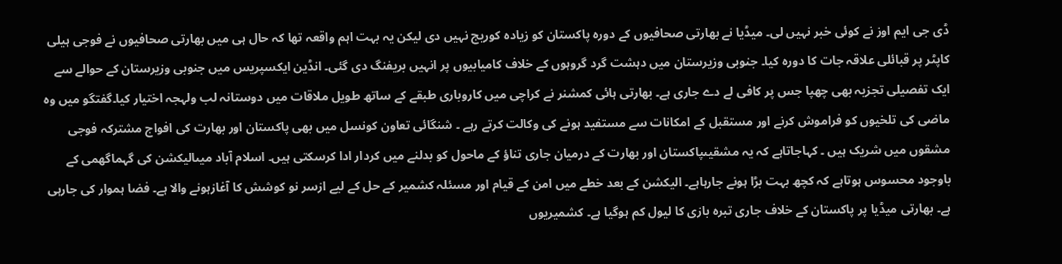ڈی جی ایم اوز نے کوئی خبر نہیں لی۔ میڈیا نے بھارتی صحافیوں کے دورہ پاکستان کو زیادہ کوریج نہیں دی لیکن یہ بہت اہم واقعہ تھا کہ حال ہی میں بھارتی صحافیوں نے فوجی ہیلی کاپٹر پر قبائلی علاقہ جات کا دورہ کیا۔ جنوبی وزیرستان میں دہشت گرد گروہوں کے خلاف کامیابیوں پر انہیں بریفنگ دی گئی۔ انڈین ایکسپریس میں جنوبی وزیرستان کے حوالے سے ایک تفصیلی تجزیہ بھی چھپا جس پر کافی لے دے جاری ہے۔ بھارتی ہائی کمشنر نے کراچی میں کاروباری طبقے کے ساتھ طویل ملاقات میں دوستانہ لب ولہجہ اختیار کیا۔گفتگو میں وہ ماضی کی تلخیوں کو فراموش کرنے اور مستقبل کے امکانات سے مستفید ہونے کی وکالت کرتے رہے ۔ شنگائی تعاون کونسل میں بھی پاکستان اور بھارت کی افواج مشترکہ فوجی مشقوں میں شریک ہیں ۔ کہاجاتاہے کہ یہ مشقیںپاکستان اور بھارت کے درمیان جاری تناؤ کے ماحول کو بدلنے میں کردار ادا کرسکتی ہیں۔ اسلام آباد میںالیکشن کی گہماگھمی کے باوجود محسوس ہوتاہے کہ کچھ بہت بڑا ہونے جارہاہے۔ الیکشن کے بعد خطے میں امن کے قیام اور مسئلہ کشمیر کے حل کے لیے ازسر نو کوشش کا آغازہونے والا ہے۔ فضا ہموار کی جارہی ہے۔ بھارتی میڈیا پر پاکستان کے خلاف جاری تبرہ بازی کا لیول کم ہوگیا ہے۔ کشمیریوں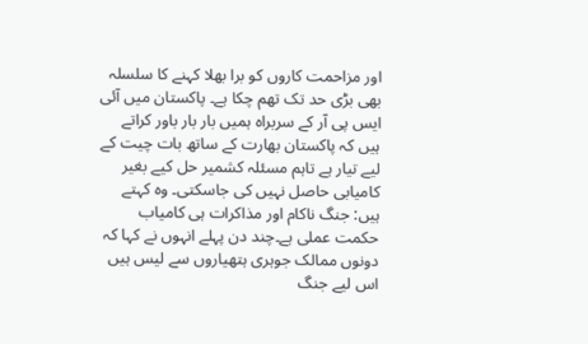اور مزاحمت کاروں کو برا بھلا کہنے کا سلسلہ بھی بڑی حد تک تھم چکا ہے۔ پاکستان میں آئی ایس پی آر کے سربراہ ہمیں بار بار باور کراتے ہیں کہ پاکستان بھارت کے ساتھ بات چیت کے لیے تیار ہے تاہم مسئلہ کشمیر حل کیے بغیر کامیابی حاصل نہیں کی جاسکتی۔ وہ کہتے ہیں: جنگ ناکام اور مذاکرات ہی کامیاب حکمت عملی ہے۔چند دن پہلے انہوں نے کہا کہ دونوں ممالک جوہری ہتھیاروں سے لیس ہیں اس لیے جنگ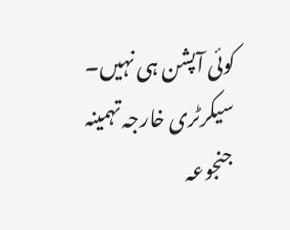کوئی آپشن ہی نہیں۔ سیکرٹری خارجہ تہمینہ جنجوعہ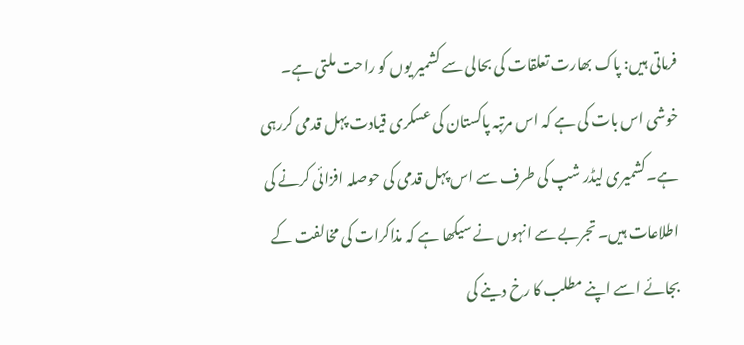فرماتی ہیں: پاک بھارت تعلقات کی بحالی سے کشمیر یوں کو راحت ملتی ہے۔ خوشی اس بات کی ہے کہ اس مرتبہ پاکستان کی عسکری قیادت پہل قدمی کررہی ہے۔کشمیری لیڈر شپ کی طرف سے اس پہل قدمی کی حوصلہ افزائی کرنے کی اطلاعات ہیں۔ تجربے سے انہوں نے سیکھا ہے کہ مذاکرات کی مخالفت کے بجائے اسے اپنے مطلب کا رخ دینے کی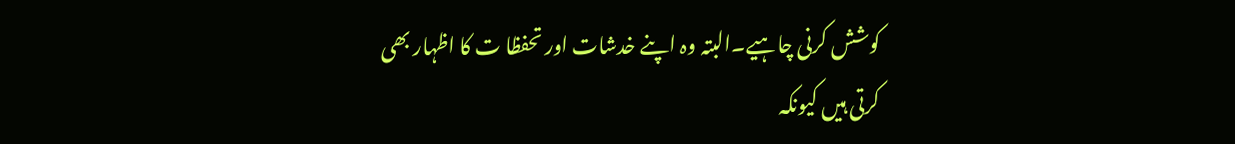کوشش کرنی چاہیے۔البتہ وہ اپنے خدشات اور تحفظا ت کا اظہار بھی کرتی ہیں کیونکہ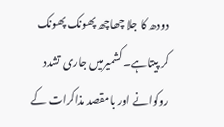دودھ کا جلا چھاچھ پھونک پھونک کر پیتاہے۔ کشمیرمیں جاری تشدد روکوانے اور بامقصد مذاکرات کے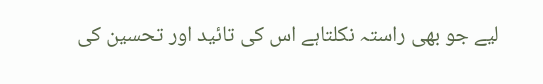لیے جو بھی راستہ نکلتاہے اس کی تائید اور تحسین کی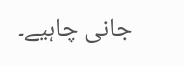جانی چاہیے۔